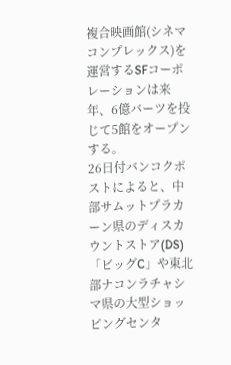複合映画館(シネマコンプレックス)を運営するSFコーポレーションは来年、6億バーツを投じて5館をオープンする。
26日付バンコクポストによると、中部サムットプラカーン県のディスカウントストア(DS)「ビッグC」や東北部ナコンラチャシマ県の大型ショッピングセンタ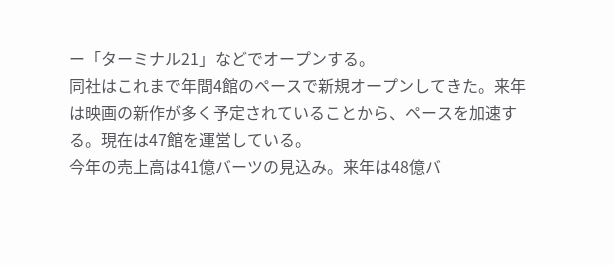ー「ターミナル21」などでオープンする。
同社はこれまで年間4館のペースで新規オープンしてきた。来年は映画の新作が多く予定されていることから、ペースを加速する。現在は47館を運営している。
今年の売上高は41億バーツの見込み。来年は48億バ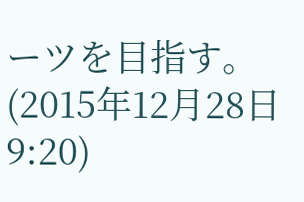ーツを目指す。
(2015年12月28日 9:20)